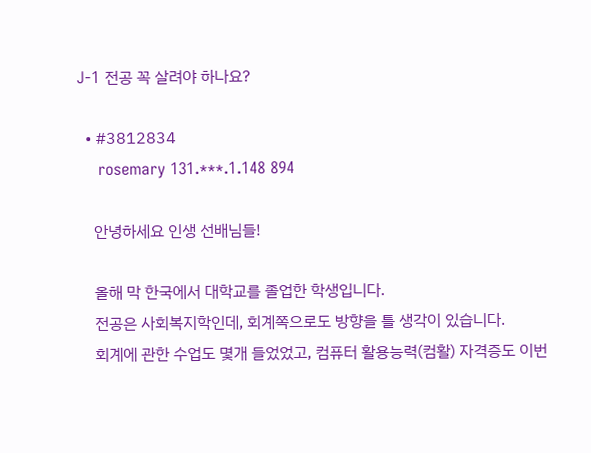J-1 전공 꼭 살려야 하나요?

  • #3812834
    rosemary 131.***.1.148 894

    안녕하세요 인생 선배님들!

    올해 막 한국에서 대학교를 졸업한 학생입니다.
    전공은 사회복지학인데, 회계쪽으로도 방향을 틀 생각이 있습니다.
    회계에 관한 수업도 몇개 들었었고, 컴퓨터 활용능력(컴활) 자격증도 이번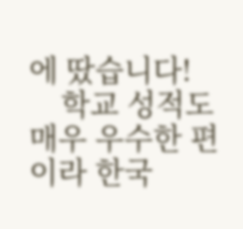에 땄습니다!
    학교 성적도 매우 우수한 편이라 한국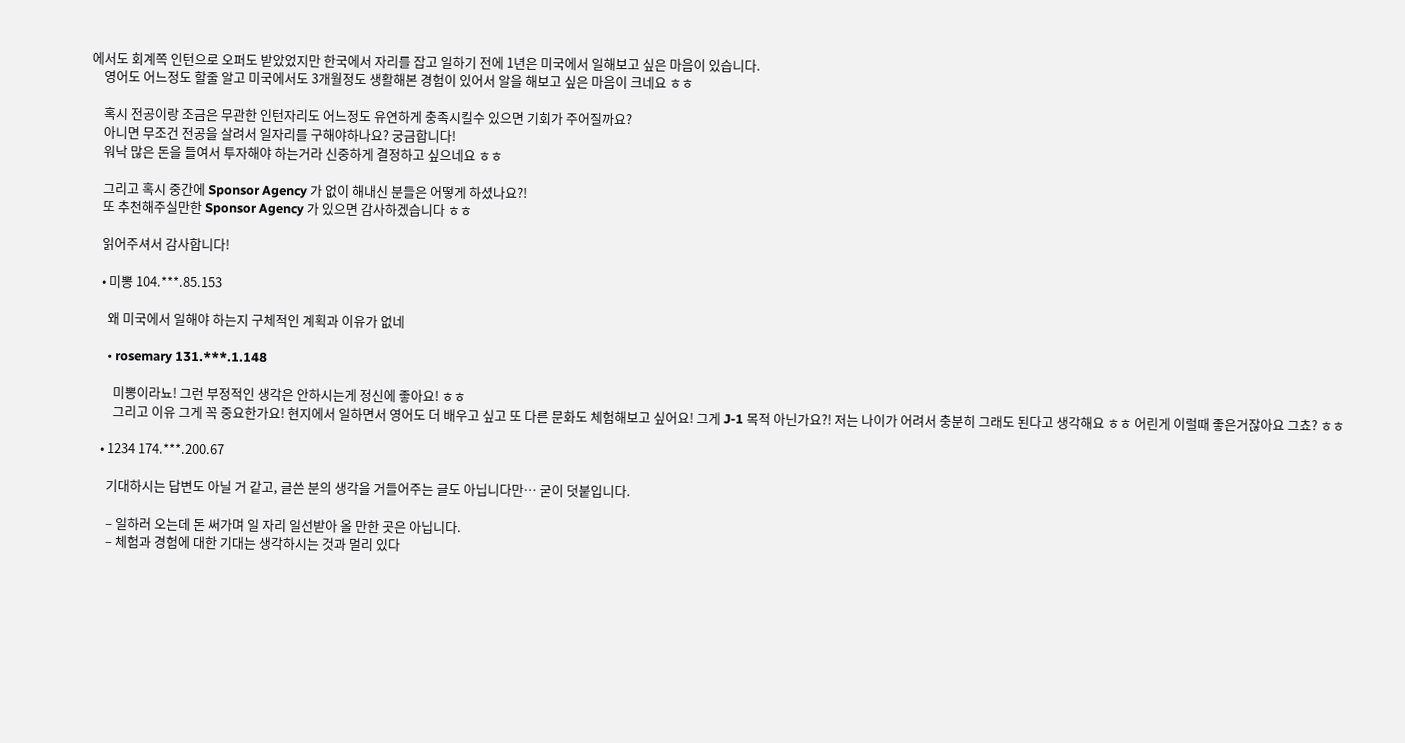에서도 회계쪽 인턴으로 오퍼도 받았었지만 한국에서 자리를 잡고 일하기 전에 1년은 미국에서 일해보고 싶은 마음이 있습니다.
    영어도 어느정도 할줄 알고 미국에서도 3개월정도 생활해본 경험이 있어서 알을 해보고 싶은 마음이 크네요 ㅎㅎ

    혹시 전공이랑 조금은 무관한 인턴자리도 어느정도 유연하게 충족시킬수 있으면 기회가 주어질까요?
    아니면 무조건 전공을 살려서 일자리를 구해야하나요? 궁금합니다!
    워낙 많은 돈을 들여서 투자해야 하는거라 신중하게 결정하고 싶으네요 ㅎㅎ

    그리고 혹시 중간에 Sponsor Agency 가 없이 해내신 분들은 어떻게 하셨나요?!
    또 추천해주실만한 Sponsor Agency 가 있으면 감사하겠습니다 ㅎㅎ

    읽어주셔서 감사합니다!

    • 미뽕 104.***.85.153

      왜 미국에서 일해야 하는지 구체적인 계획과 이유가 없네

      • rosemary 131.***.1.148

        미뽕이라뇨! 그런 부정적인 생각은 안하시는게 정신에 좋아요! ㅎㅎ
        그리고 이유 그게 꼭 중요한가요! 현지에서 일하면서 영어도 더 배우고 싶고 또 다른 문화도 체험해보고 싶어요! 그게 J-1 목적 아닌가요?! 저는 나이가 어려서 충분히 그래도 된다고 생각해요 ㅎㅎ 어린게 이럴때 좋은거잖아요 그쵸? ㅎㅎ

    • 1234 174.***.200.67

      기대하시는 답변도 아닐 거 같고, 글쓴 분의 생각을 거들어주는 글도 아닙니다만… 굳이 덧붙입니다.

      – 일하러 오는데 돈 써가며 일 자리 일선받아 올 만한 곳은 아닙니다.
      – 체험과 경험에 대한 기대는 생각하시는 것과 멀리 있다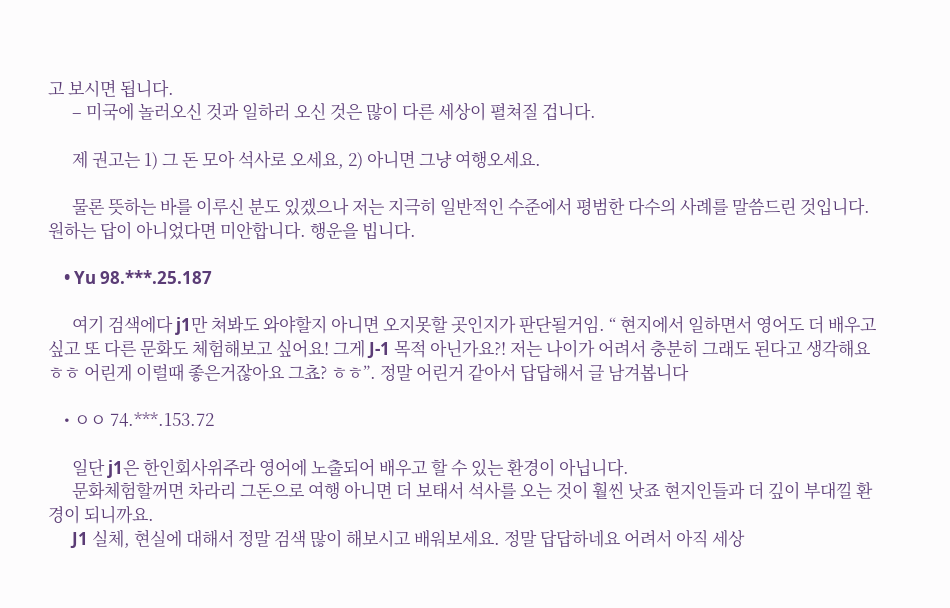고 보시면 됩니다.
      – 미국에 놀러오신 것과 일하러 오신 것은 많이 다른 세상이 펼쳐질 겁니다.

      제 권고는 1) 그 돈 모아 석사로 오세요, 2) 아니면 그냥 여행오세요.

      물론 뜻하는 바를 이루신 분도 있겠으나 저는 지극히 일반적인 수준에서 평범한 다수의 사례를 말씀드린 것입니다. 원하는 답이 아니었다면 미안합니다. 행운을 빕니다.

    • Yu 98.***.25.187

      여기 검색에다 j1만 쳐봐도 와야할지 아니면 오지못할 곳인지가 판단될거임. “ 현지에서 일하면서 영어도 더 배우고 싶고 또 다른 문화도 체험해보고 싶어요! 그게 J-1 목적 아닌가요?! 저는 나이가 어려서 충분히 그래도 된다고 생각해요 ㅎㅎ 어린게 이럴때 좋은거잖아요 그쵸? ㅎㅎ”. 정말 어린거 같아서 답답해서 글 남겨봅니다

    • ㅇㅇ 74.***.153.72

      일단 j1은 한인회사위주라 영어에 노출되어 배우고 할 수 있는 환경이 아닙니다.
      문화체험할꺼면 차라리 그돈으로 여행 아니면 더 보태서 석사를 오는 것이 훨씬 낫죠 현지인들과 더 깊이 부대낄 환경이 되니까요.
      J1 실체, 현실에 대해서 정말 검색 많이 해보시고 배워보세요. 정말 답답하네요 어려서 아직 세상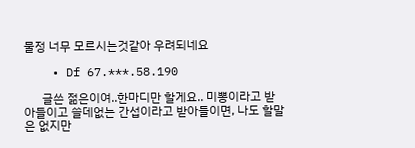물정 너무 모르시는것같아 우려되네요

    • Df 67.***.58.190

      글쓴 젊은이여..한마디만 할게요.. 미뽕이라고 받아들이고 쓸데없는 간섭이라고 받아들이면, 나도 할말은 없지만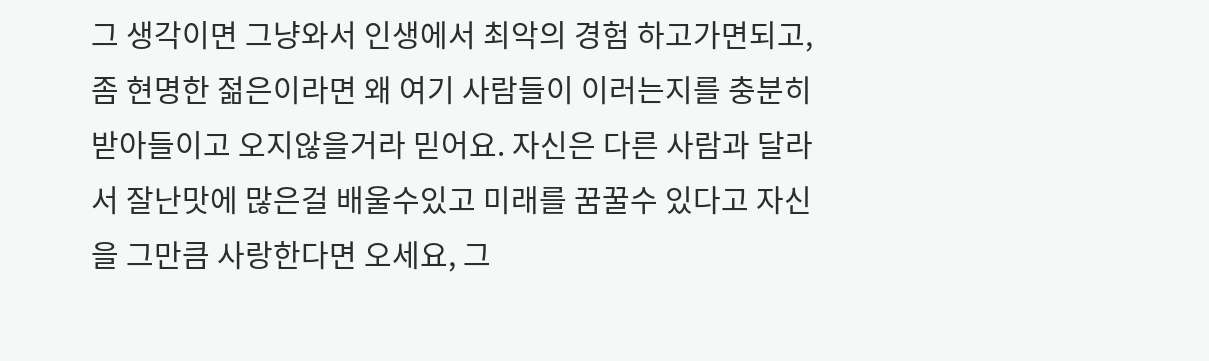그 생각이면 그냥와서 인생에서 최악의 경험 하고가면되고, 좀 현명한 젊은이라면 왜 여기 사람들이 이러는지를 충분히 받아들이고 오지않을거라 믿어요. 자신은 다른 사람과 달라서 잘난맛에 많은걸 배울수있고 미래를 꿈꿀수 있다고 자신을 그만큼 사랑한다면 오세요, 그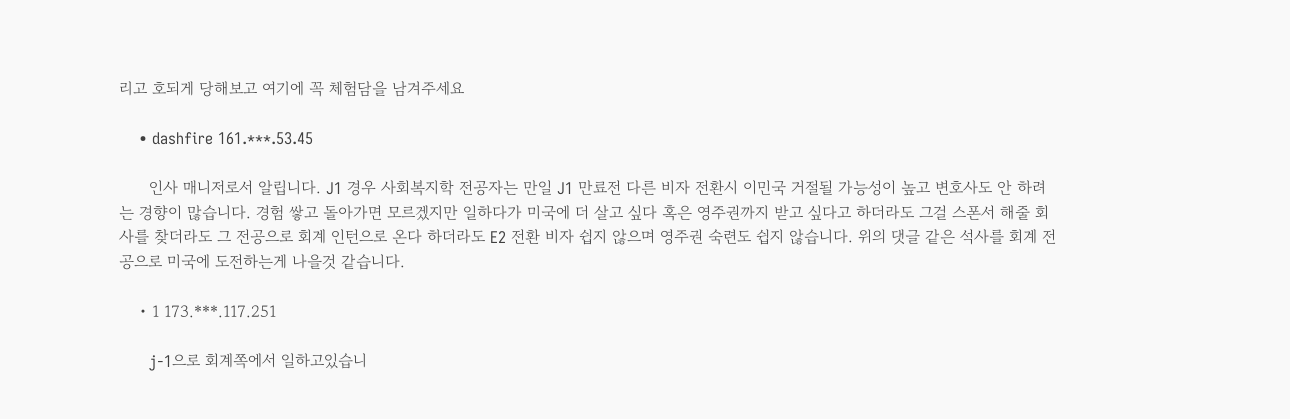리고 호되게 당해보고 여기에 꼭 체험담을 남겨주세요

    • dashfire 161.***.53.45

      인사 매니저로서 알립니다. J1 경우 사회복지학 전공자는 만일 J1 만료전 다른 비자 전환시 이민국 거절될 가능성이 높고 변호사도 안 하려는 경향이 많습니다. 경험 쌓고 돌아가면 모르겠지만 일하다가 미국에 더 살고 싶다 혹은 영주권까지 받고 싶다고 하더라도 그걸 스폰서 해줄 회사를 찾더라도 그 전공으로 회계 인턴으로 온다 하더라도 E2 전환 비자 쉽지 않으며 영주권 숙련도 쉽지 않습니다. 위의 댓글 같은 석사를 회계 전공으로 미국에 도전하는게 나을것 같습니다.

    • 1 173.***.117.251

      j-1으로 회계쪽에서 일하고있습니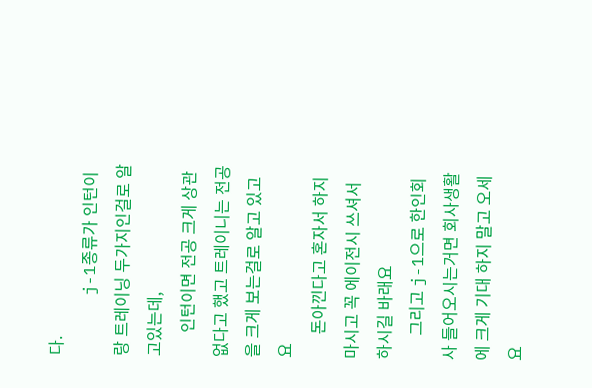다.
      j-1종류가 인턴이랑 트레이닝 두가지인걸로 알고있는데,
      인턴이면 전공 크게 상관없다고 했고 트레이니는 전공을 크게 보는걸로 알고 있고요
      돈아낀다고 혼자서 하지마시고 꼭 에이전시 쓰셔서 하시길 바래요
      그리고 j-1으로 한인회사 들어오시는거면 회사생활에 크게 기대 하지 말고 오세요